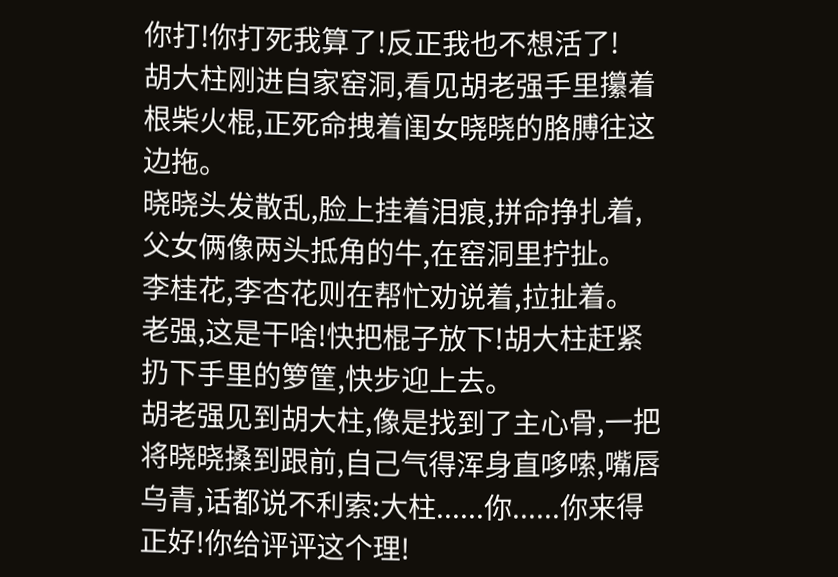你打!你打死我算了!反正我也不想活了!
胡大柱刚进自家窑洞,看见胡老强手里攥着根柴火棍,正死命拽着闺女晓晓的胳膊往这边拖。
晓晓头发散乱,脸上挂着泪痕,拼命挣扎着,父女俩像两头抵角的牛,在窑洞里拧扯。
李桂花,李杏花则在帮忙劝说着,拉扯着。
老强,这是干啥!快把棍子放下!胡大柱赶紧扔下手里的箩筐,快步迎上去。
胡老强见到胡大柱,像是找到了主心骨,一把将晓晓搡到跟前,自己气得浑身直哆嗦,嘴唇乌青,话都说不利索:大柱......你......你来得正好!你给评评这个理!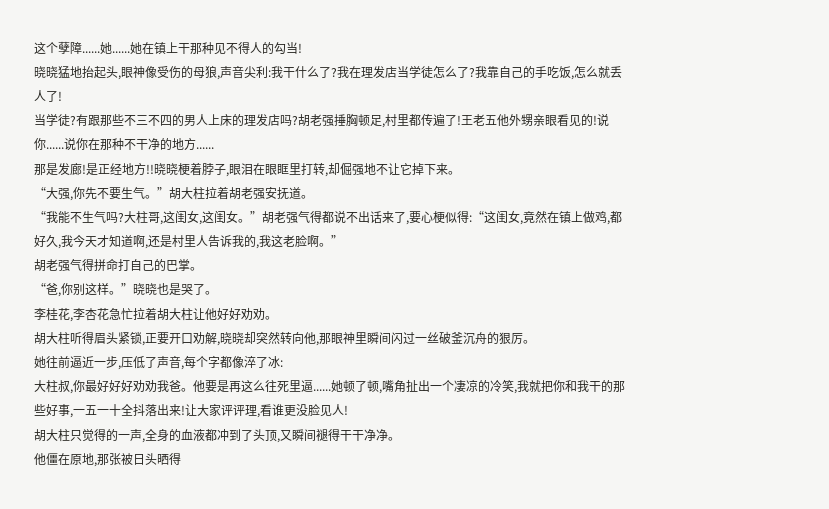这个孽障......她......她在镇上干那种见不得人的勾当!
晓晓猛地抬起头,眼神像受伤的母狼,声音尖利:我干什么了?我在理发店当学徒怎么了?我靠自己的手吃饭,怎么就丢人了!
当学徒?有跟那些不三不四的男人上床的理发店吗?胡老强捶胸顿足,村里都传遍了!王老五他外甥亲眼看见的!说你......说你在那种不干净的地方......
那是发廊!是正经地方!!晓晓梗着脖子,眼泪在眼眶里打转,却倔强地不让它掉下来。
“大强,你先不要生气。”胡大柱拉着胡老强安抚道。
“我能不生气吗?大柱哥,这闺女,这闺女。”胡老强气得都说不出话来了,要心梗似得:“这闺女,竟然在镇上做鸡,都好久,我今天才知道啊,还是村里人告诉我的,我这老脸啊。”
胡老强气得拼命打自己的巴掌。
“爸,你别这样。”晓晓也是哭了。
李桂花,李杏花急忙拉着胡大柱让他好好劝劝。
胡大柱听得眉头紧锁,正要开口劝解,晓晓却突然转向他,那眼神里瞬间闪过一丝破釜沉舟的狠厉。
她往前逼近一步,压低了声音,每个字都像淬了冰:
大柱叔,你最好好好劝劝我爸。他要是再这么往死里逼......她顿了顿,嘴角扯出一个凄凉的冷笑,我就把你和我干的那些好事,一五一十全抖落出来!让大家评评理,看谁更没脸见人!
胡大柱只觉得的一声,全身的血液都冲到了头顶,又瞬间褪得干干净净。
他僵在原地,那张被日头晒得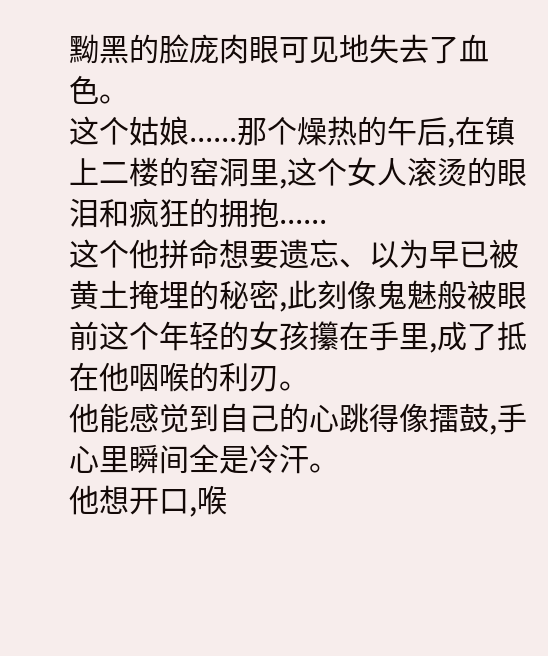黝黑的脸庞肉眼可见地失去了血色。
这个姑娘......那个燥热的午后,在镇上二楼的窑洞里,这个女人滚烫的眼泪和疯狂的拥抱......
这个他拼命想要遗忘、以为早已被黄土掩埋的秘密,此刻像鬼魅般被眼前这个年轻的女孩攥在手里,成了抵在他咽喉的利刃。
他能感觉到自己的心跳得像擂鼓,手心里瞬间全是冷汗。
他想开口,喉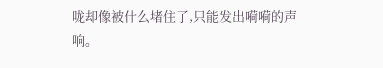咙却像被什么堵住了,只能发出嗬嗬的声响。